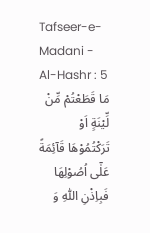Tafseer-e-Madani - Al-Hashr : 5
مَا قَطَعْتُمْ مِّنْ لِّیْنَةٍ اَوْ تَرَكْتُمُوْهَا قَآئِمَةً عَلٰۤى اُصُوْلِهَا فَبِاِذْنِ اللّٰهِ وَ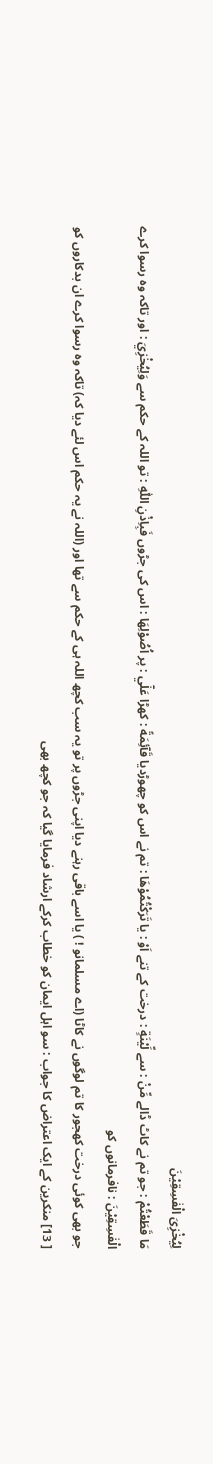لِیُخْزِیَ الْفٰسِقِیْنَ
مَا قَطَعْتُمْ : جو تم نے کاٹ ڈالے مِّنْ : سے لِّيْنَةٍ : درخت کے تنے اَوْ : یا تَرَكْتُمُوْهَا : تم نے اس کو چھوڑدیا قَآئِمَةً : کھڑا عَلٰٓي : پر اُصُوْلِهَا : اس کی جڑوں فَبِاِذْنِ اللّٰهِ : تو اللہ کے حکم سے وَلِيُخْزِيَ : اور تاکہ وہ رسوا کرے الْفٰسِقِيْنَ : نافرمانوں کو
جو بھی کوئی درخت کھجور کا تم لوگوں نے کاٹا (اے مسلمانو ! ) یا اسے باقی رہنے دیا اپنی جڑوں پر تو یہ سب کچھ اللہ ہی کے حکم سے تھا اور (اللہ نے یہ حکم اس لئے دیا کہ) تاکہ وہ رسوا کرے ان بدکاروں کو
[ 13] منکرین کے ایک اعتراض کا جواب : سو اہل ایمان کو خطاب کرکے ارشاد فرمایا گیا کہ جو کچھ بھی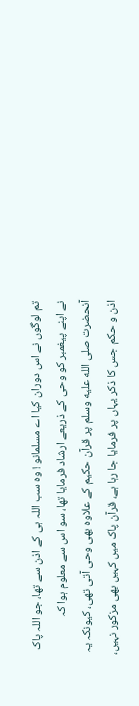تم لوگوں نے اس دوران کیا اے مسلمانو ! وہ سب اللہ ہی کے اذن سے تھا، جو اللہ پاک نے اپنے پیغمبر کو وحی کے ذریعے ارشاد فرمایا تھا، سو اس سے معلوم ہوا کہ آنحضرت صلى الله عليه وسلم پر قرآن حکیم کے علاوہ بھی وحی آتی تھی، کیونکہ یہ اذن و حکم جس کا ذکر یہاں پر فرمایا جا رہا ہے، قرآن پاک میں کہیں بھی مزکور نہیں،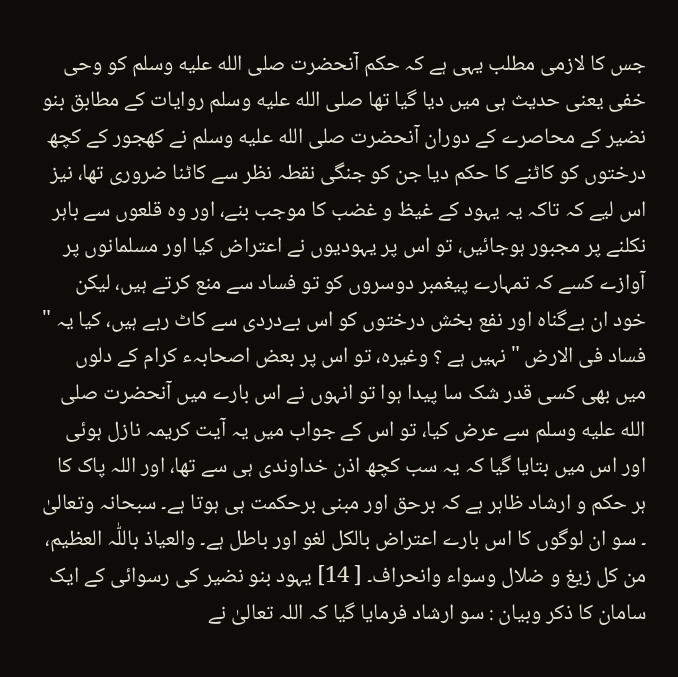جس کا لازمی مطلب یہی ہے کہ حکم آنحضرت صلى الله عليه وسلم کو وحی خفی یعنی حدیث ہی میں دیا گیا تھا صلى الله عليه وسلم روایات کے مطابق بنو نضیر کے محاصرے کے دوران آنحضرت صلى الله عليه وسلم نے کھجور کے کچھ درختوں کو کاٹنے کا حکم دیا جن کو جنگی نقطہ نظر سے کاٹنا ضروری تھا، نیز اس لیے کہ تاکہ یہ یہود کے غیظ و غضب کا موجب بنے، اور وہ قلعوں سے باہر نکلنے پر مجبور ہوجائیں، تو اس پر یہودیوں نے اعتراض کیا اور مسلمانوں پر آوازے کسے کہ تمہارے پیغمبر دوسروں کو تو فساد سے منع کرتے ہیں، لیکن خود ان بےگناہ اور نفع بخش درختوں کو اس بےدردی سے کاٹ رہے ہیں، کیا یہ " فساد فی الارض " نہیں ہے ؟ وغیرہ، تو اس پر بعض اصحابہء کرام کے دلوں میں بھی کسی قدر شک سا پیدا ہوا تو انہوں نے اس بارے میں آنحضرت صلى الله عليه وسلم سے عرض کیا، تو اس کے جواب میں یہ آیت کریمہ نازل ہوئی اور اس میں بتایا گیا کہ یہ سب کچھ اذن خداوندی ہی سے تھا، اور اللہ پاک کا ہر حکم و ارشاد ظاہر ہے کہ برحق اور مبنی برحکمت ہی ہوتا ہے۔ سبحانہ وتعالیٰ ۔ سو ان لوگوں کا اس بارے اعتراض بالکل لغو اور باطل ہے۔ والعیاذ باللّٰہ العظیم، من کل زیغ و ضلال وسواء وانحراف۔ [ 14] یہود بنو نضیر کی رسوائی کے ایک سامان کا ذکر وبیان : سو ارشاد فرمایا گیا کہ اللہ تعالیٰ نے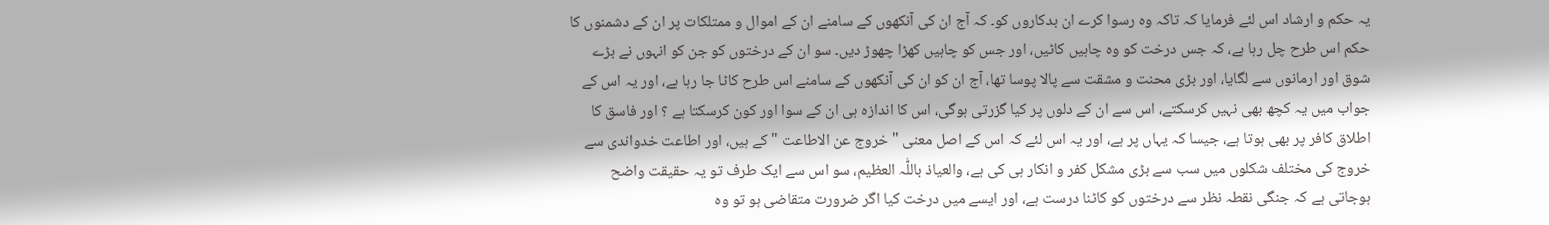یہ حکم و ارشاد اس لئے فرمایا کہ تاکہ وہ رسوا کرے ان بدکاروں کو۔ کہ آج ان کی آنکھوں کے سامنے ان کے اموال و ممتلکات پر ان کے دشمنوں کا حکم اس طرح چل رہا ہے، کہ جس درخت کو وہ چاہیں کاٹیں، اور جس کو چاہیں کھڑا چھوڑ دیں۔ سو ان کے درختوں کو جن کو انہوں نے بڑے شوق اور ارمانوں سے لگایا، اور بڑی محنت و مشقت سے پالا پوسا تھا، آج ان کو ان کی آنکھوں کے سامنے اس طرح کاٹا جا رہا ہے، اور یہ اس کے جواب میں یہ کچھ بھی نہیں کرسکتے، اس سے ان کے دلوں پر کیا گزرتی ہوگی، اس کا اندازہ ہی ان کے سوا اور کون کرسکتا ہے ؟ اور فاسق کا اطلاق کافر پر بھی ہوتا ہے، جیسا کہ یہاں پر ہے، اور یہ اس لئے کہ اس کے اصل معنی " خروج عن الاطاعت " کے ہیں، اور اطاعت خدواندی سے خروج کی مختلف شکلوں میں سب سے بڑی مشکل کفر و انکار ہی کی ہے، والعیاذ باللّٰہ العظیم، سو اس سے ایک طرف تو یہ حقیقت واضح ہوجاتی ہے کہ جنگی نقطہ نظر سے درختوں کو کاٹنا درست ہے، اور ایسے میں درخت کیا اگر ضرورت متقاضی ہو تو وہ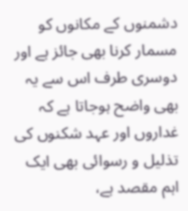دشمنوں کے مکانوں کو مسمار کرنا بھی جائز ہے اور دوسری طرف اس سے یہ بھی واضح ہوجاتا ہے کہ غداروں اور عہد شکنوں کی تذلیل و رسوائی بھی ایک اہم مقصد ہے،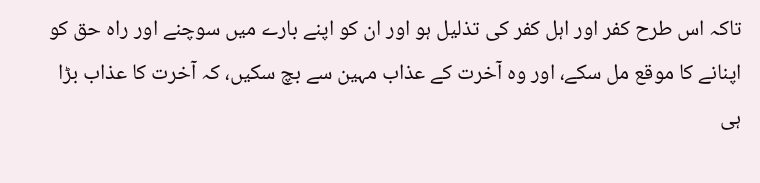تاکہ اس طرح کفر اور اہل کفر کی تذلیل ہو اور ان کو اپنے بارے میں سوچنے اور راہ حق کو اپنانے کا موقع مل سکے، اور وہ آخرت کے عذاب مہین سے بچ سکیں، کہ آخرت کا عذاب بڑا ہی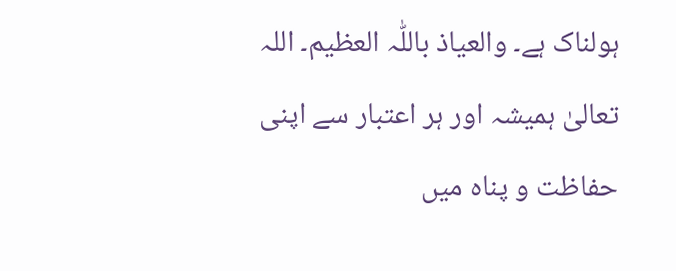ہولناک ہے۔ والعیاذ باللّٰہ العظیم۔ اللہ تعالیٰ ہمیشہ اور ہر اعتبار سے اپنی حفاظت و پناہ میں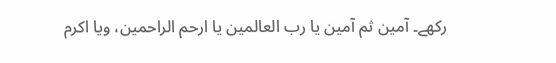رکھے۔ آمین ثم آمین یا رب العالمین یا ارحم الراحمین، ویا اکرم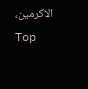الاکرمین،
Top